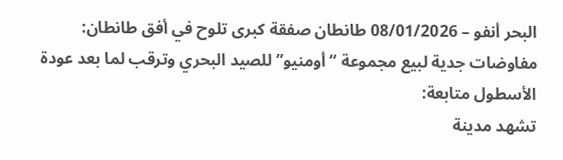البحر أنفو – 08/01/2026 طانطان صفقة كبرى تلوح في أفق طانطان: مفاوضات جدية لبيع مجموعة “أومنيو” للصيد البحري وترقب لما بعد عودة الأسطول متابعة:
تشهد مدينة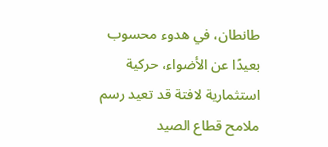طانطان، في هدوء محسوب بعيدًا عن الأضواء، حركية استثمارية لافتة قد تعيد رسم ملامح قطاع الصيد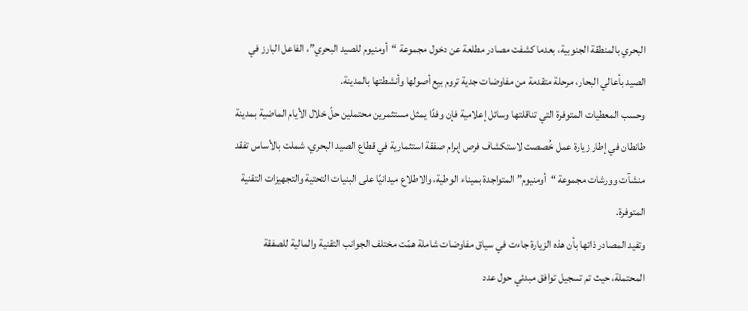البحري بالمنطقة الجنوبية، بعدما كشفت مصادر مطلعة عن دخول مجموعة “أومنيوم للصيد البحري”، الفاعل البارز في الصيد بأعالي البحار، مرحلة متقدمة من مفاوضات جدية تروم بيع أصولها وأنشطتها بالمدينة.
وحسب المعطيات المتوفرة التي تناقلتها وسائل إعلامية فإن وفدًا يمثل مستثمرين محتملين حلّ خلال الأيام الماضية بمدينة طانطان في إطار زيارة عمل خُصصت لاستكشاف فرص إبرام صفقة استثمارية في قطاع الصيد البحري، شملت بالأساس تفقد منشآت وورشات مجموعة “أومنيوم” المتواجدة بميناء الوطية، والاطلاع ميدانيًا على البنيات التحتية والتجهيزات التقنية المتوفرة.
وتفيد المصادر ذاتها بأن هذه الزيارة جاءت في سياق مفاوضات شاملة همّت مختلف الجوانب التقنية والمالية للصفقة المحتملة، حيث تم تسجيل توافق مبدئي حول عدد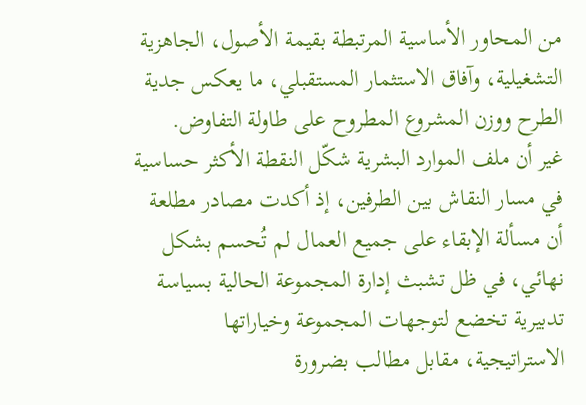من المحاور الأساسية المرتبطة بقيمة الأصول، الجاهزية التشغيلية، وآفاق الاستثمار المستقبلي، ما يعكس جدية الطرح ووزن المشروع المطروح على طاولة التفاوض.
غير أن ملف الموارد البشرية شكّل النقطة الأكثر حساسية في مسار النقاش بين الطرفين، إذ أكدت مصادر مطلعة أن مسألة الإبقاء على جميع العمال لم تُحسم بشكل نهائي، في ظل تشبث إدارة المجموعة الحالية بسياسة تدبيرية تخضع لتوجهات المجموعة وخياراتها الاستراتيجية، مقابل مطالب بضرورة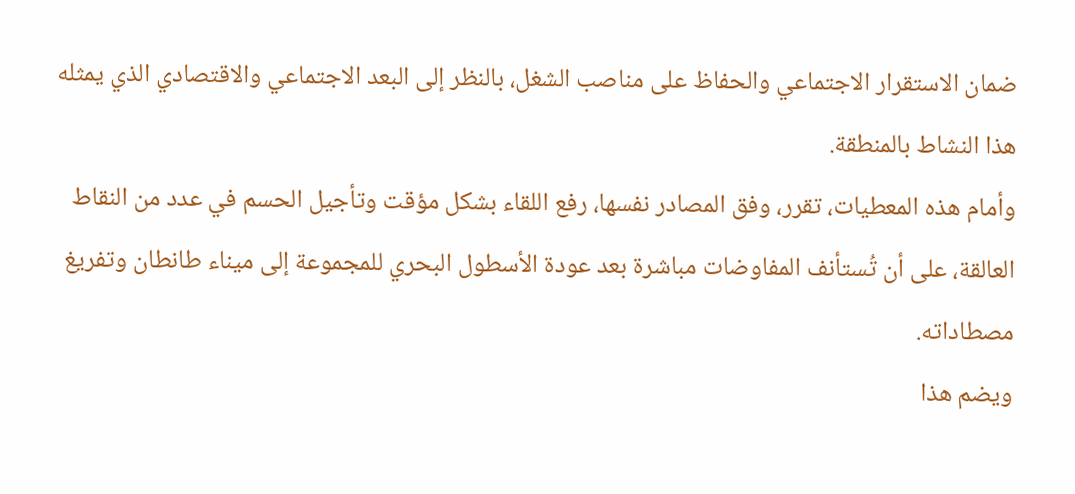ضمان الاستقرار الاجتماعي والحفاظ على مناصب الشغل، بالنظر إلى البعد الاجتماعي والاقتصادي الذي يمثله هذا النشاط بالمنطقة.
وأمام هذه المعطيات، تقرر، وفق المصادر نفسها، رفع اللقاء بشكل مؤقت وتأجيل الحسم في عدد من النقاط العالقة، على أن تُستأنف المفاوضات مباشرة بعد عودة الأسطول البحري للمجموعة إلى ميناء طانطان وتفريغ مصطاداته.
ويضم هذا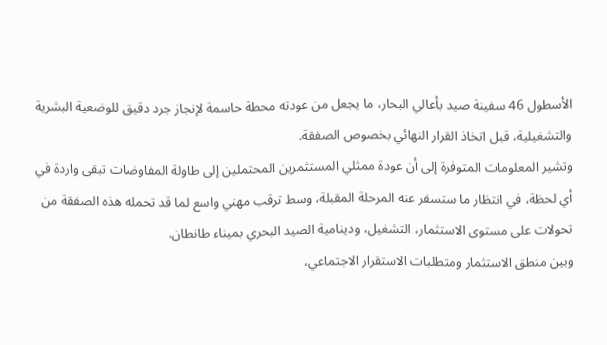الأسطول 46 سفينة صيد بأعالي البحار، ما يجعل من عودته محطة حاسمة لإنجاز جرد دقيق للوضعية البشرية والتشغيلية، قبل اتخاذ القرار النهائي بخصوص الصفقة.
وتشير المعلومات المتوفرة إلى أن عودة ممثلي المستثمرين المحتملين إلى طاولة المفاوضات تبقى واردة في أي لحظة، في انتظار ما ستسفر عنه المرحلة المقبلة، وسط ترقب مهني واسع لما قد تحمله هذه الصفقة من تحولات على مستوى الاستثمار، التشغيل، ودينامية الصيد البحري بميناء طانطان.
وبين منطق الاستثمار ومتطلبات الاستقرار الاجتماعي،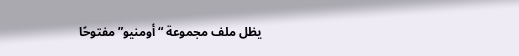يظل ملف مجموعة “أومنيو” مفتوحًا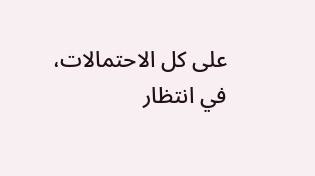على كل الاحتمالات، في انتظار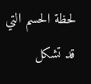لحظة الحسم التي قد تشكل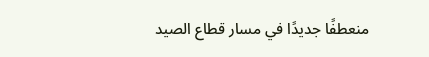منعطفًا جديدًا في مسار قطاع الصيد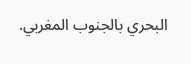البحري بالجنوب المغربي.